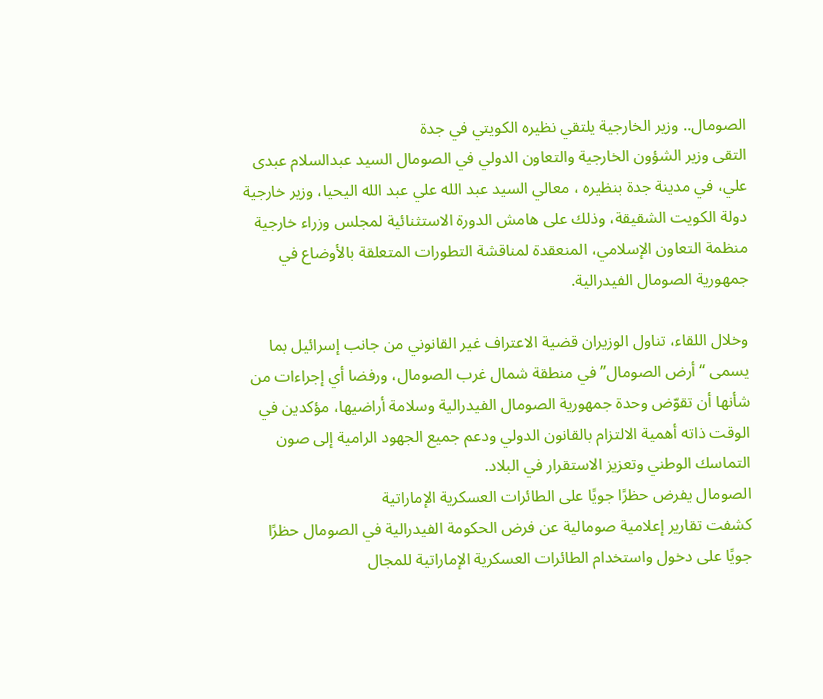الصومال.. وزير الخارجية يلتقي نظيره الكويتي في جدة
التقى وزير الشؤون الخارجية والتعاون الدولي في الصومال السيد عبدالسلام عبدى علي، في مدينة جدة بنظيره ، معالي السيد عبد الله علي عبد الله اليحيا، وزير خارجية دولة الكويت الشقيقة، وذلك على هامش الدورة الاستثنائية لمجلس وزراء خارجية منظمة التعاون الإسلامي، المنعقدة لمناقشة التطورات المتعلقة بالأوضاع في جمهورية الصومال الفيدرالية.

وخلال اللقاء، تناول الوزيران قضية الاعتراف غير القانوني من جانب إسرائيل بما يسمى “أرض الصومال” في منطقة شمال غرب الصومال، ورفضا أي إجراءات من شأنها أن تقوّض وحدة جمهورية الصومال الفيدرالية وسلامة أراضيها، مؤكدين في الوقت ذاته أهمية الالتزام بالقانون الدولي ودعم جميع الجهود الرامية إلى صون التماسك الوطني وتعزيز الاستقرار في البلاد.
الصومال يفرض حظرًا جويًا على الطائرات العسكرية الإماراتية
كشفت تقارير إعلامية صومالية عن فرض الحكومة الفيدرالية في الصومال حظرًا جويًا على دخول واستخدام الطائرات العسكرية الإماراتية للمجال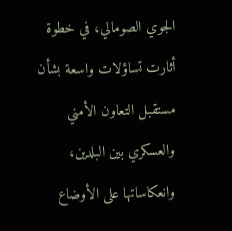الجوي الصومالي، في خطوة أثارت تساؤلات واسعة بشأن مستقبل التعاون الأمني والعسكري بين البلدين، وانعكاساتها على الأوضاع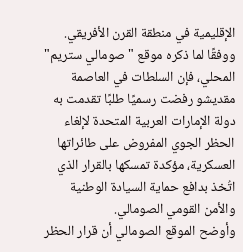الإقليمية في منطقة القرن الأفريقي.
ووفقًا لما ذكره موقع "صومالي ستريم" المحلي، فإن السلطات في العاصمة مقديشو رفضت رسميًا طلبًا تقدمت به دولة الإمارات العربية المتحدة لإلغاء الحظر الجوي المفروض على طائراتها العسكرية، مؤكدة تمسكها بالقرار الذي اتُخذ بدافع حماية السيادة الوطنية والأمن القومي الصومالي.
وأوضح الموقع الصومالي أن قرار الحظر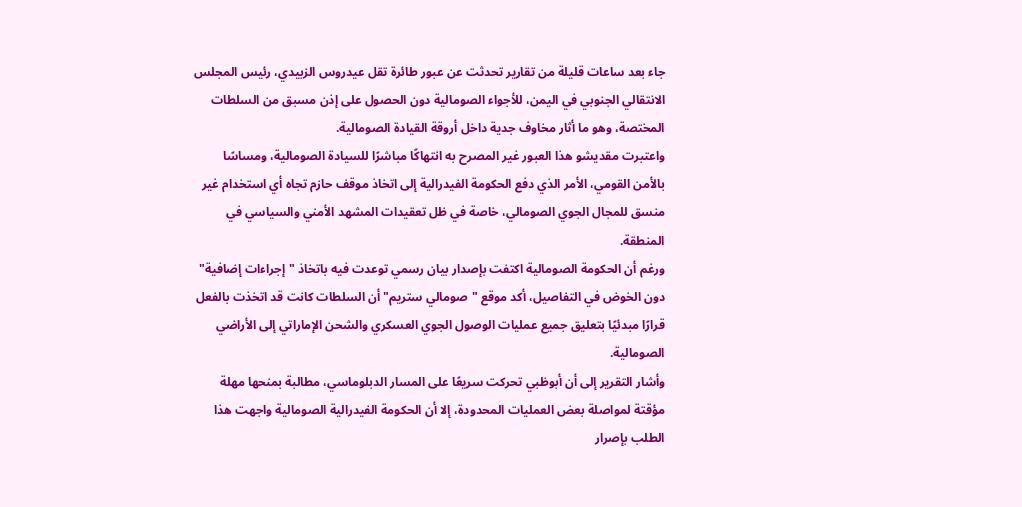جاء بعد ساعات قليلة من تقارير تحدثت عن عبور طائرة تقل عيدروس الزبيدي، رئيس المجلس الانتقالي الجنوبي في اليمن، للأجواء الصومالية دون الحصول على إذن مسبق من السلطات المختصة، وهو ما أثار مخاوف جدية داخل أروقة القيادة الصومالية.
واعتبرت مقديشو هذا العبور غير المصرح به انتهاكًا مباشرًا للسيادة الصومالية، ومساسًا بالأمن القومي، الأمر الذي دفع الحكومة الفيدرالية إلى اتخاذ موقف حازم تجاه أي استخدام غير منسق للمجال الجوي الصومالي، خاصة في ظل تعقيدات المشهد الأمني والسياسي في المنطقة.
ورغم أن الحكومة الصومالية اكتفت بإصدار بيان رسمي توعدت فيه باتخاذ "إجراءات إضافية" دون الخوض في التفاصيل، أكد موقع "صومالي ستريم" أن السلطات كانت قد اتخذت بالفعل قرارًا مبدئيًا بتعليق جميع عمليات الوصول الجوي العسكري والشحن الإماراتي إلى الأراضي الصومالية.
وأشار التقرير إلى أن أبوظبي تحركت سريعًا على المسار الدبلوماسي، مطالبة بمنحها مهلة مؤقتة لمواصلة بعض العمليات المحدودة، إلا أن الحكومة الفيدرالية الصومالية واجهت هذا الطلب بإصرار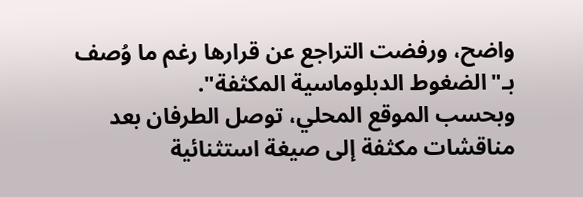واضح، ورفضت التراجع عن قرارها رغم ما وُصف بـ"الضغوط الدبلوماسية المكثفة".
وبحسب الموقع المحلي، توصل الطرفان بعد مناقشات مكثفة إلى صيغة استثنائية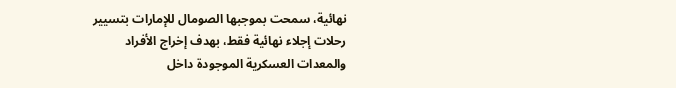نهائية، سمحت بموجبها الصومال للإمارات بتسيير رحلات إجلاء نهائية فقط، بهدف إخراج الأفراد والمعدات العسكرية الموجودة داخل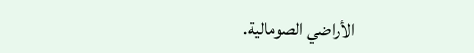الأراضي الصومالية.